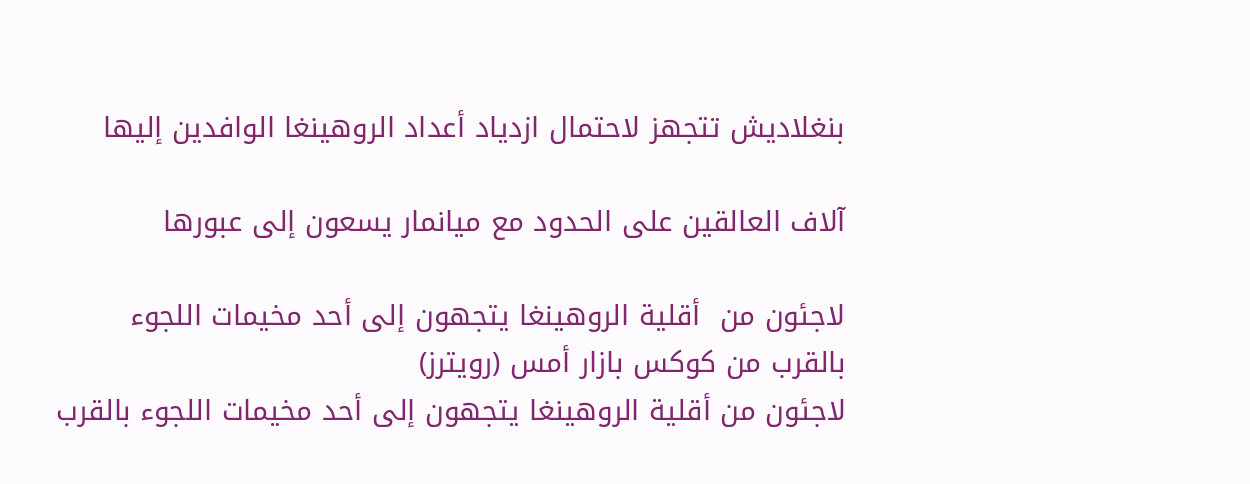بنغلاديش تتجهز لاحتمال ازدياد أعداد الروهينغا الوافدين إليها

آلاف العالقين على الحدود مع ميانمار يسعون إلى عبورها

لاجئون من  أقلية الروهينغا يتجهون إلى أحد مخيمات اللجوء بالقرب من كوكس بازار أمس (رويترز)
لاجئون من أقلية الروهينغا يتجهون إلى أحد مخيمات اللجوء بالقرب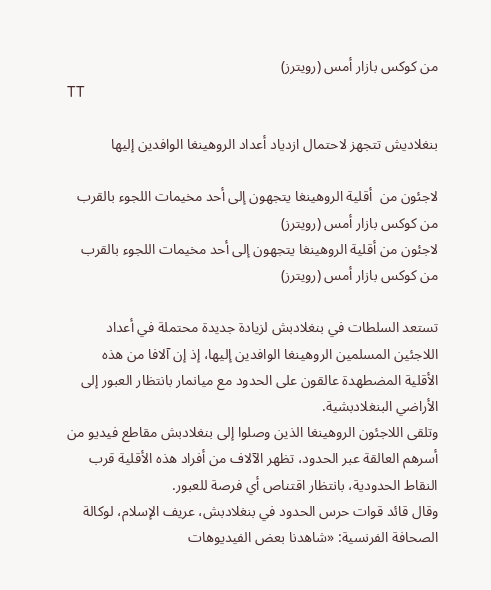من كوكس بازار أمس (رويترز)
TT

بنغلاديش تتجهز لاحتمال ازدياد أعداد الروهينغا الوافدين إليها

لاجئون من  أقلية الروهينغا يتجهون إلى أحد مخيمات اللجوء بالقرب من كوكس بازار أمس (رويترز)
لاجئون من أقلية الروهينغا يتجهون إلى أحد مخيمات اللجوء بالقرب من كوكس بازار أمس (رويترز)

تستعد السلطات في بنغلادبش لزيادة جديدة محتملة في أعداد اللاجئين المسلمين الروهينغا الوافدين إليها، إذ إن آلافا من هذه الأقلية المضطهدة عالقون على الحدود مع ميانمار بانتظار العبور إلى الأراضي البنغلادبشية.
وتلقى اللاجئون الروهينغا الذين وصلوا إلى بنغلادبش مقاطع فيديو من أسرهم العالقة عبر الحدود، تظهر الآلاف من أفراد هذه الأقلية قرب النقاط الحدودية، بانتظار اقتناص أي فرصة للعبور.
وقال قائد قوات حرس الحدود في بنغلادبش، عريف الإسلام، لوكالة الصحافة الفرنسية: «شاهدنا بعض الفيديوهات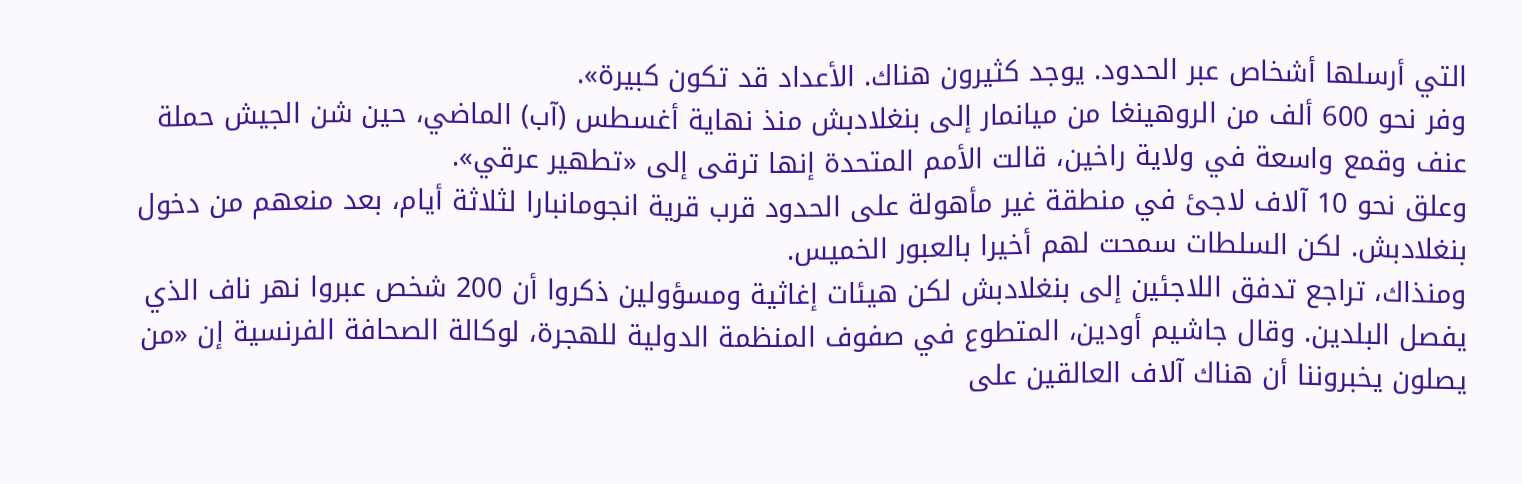التي أرسلها أشخاص عبر الحدود. يوجد كثيرون هناك. الأعداد قد تكون كبيرة».
وفر نحو 600 ألف من الروهينغا من ميانمار إلى بنغلادبش منذ نهاية أغسطس (آب) الماضي، حين شن الجيش حملة عنف وقمع واسعة في ولاية راخين، قالت الأمم المتحدة إنها ترقى إلى «تطهير عرقي».
وعلق نحو 10 آلاف لاجئ في منطقة غير مأهولة على الحدود قرب قرية انجومانبارا لثلاثة أيام، بعد منعهم من دخول بنغلادبش. لكن السلطات سمحت لهم أخيرا بالعبور الخميس.
ومنذاك، تراجع تدفق اللاجئين إلى بنغلادبش لكن هيئات إغاثية ومسؤولين ذكروا أن 200 شخص عبروا نهر ناف الذي يفصل البلدين. وقال جاشيم أودين، المتطوع في صفوف المنظمة الدولية للهجرة، لوكالة الصحافة الفرنسية إن «من يصلون يخبروننا أن هناك آلاف العالقين على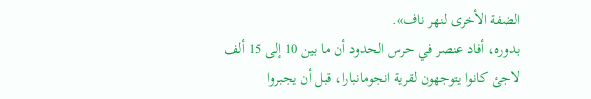الضفة الأخرى لنهر ناف».
بدوره، أفاد عنصر في حرس الحدود أن ما بين 10 إلى 15 ألف لاجئ كانوا يتوجهون لقرية انجومانبارا، قبل أن يجبروا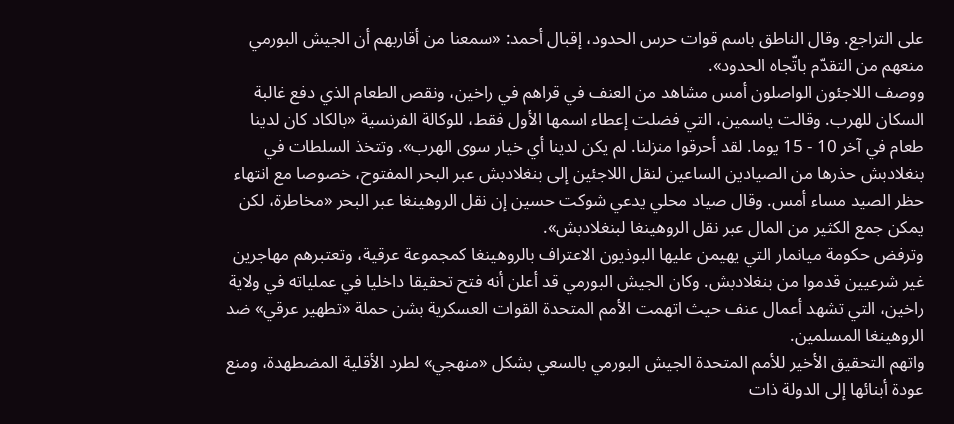على التراجع. وقال الناطق باسم قوات حرس الحدود، إقبال أحمد: «سمعنا من أقاربهم أن الجيش البورمي منعهم من التقدّم باتّجاه الحدود».
ووصف اللاجئون الواصلون أمس مشاهد من العنف في قراهم في راخين، ونقص الطعام الذي دفع غالبة السكان للهرب. وقالت ياسمين، التي فضلت إعطاء اسمها الأول فقط، للوكالة الفرنسية «بالكاد كان لدينا طعام في آخر 10 - 15 يوما. لقد أحرقوا منزلنا. لم يكن لدينا أي خيار سوى الهرب». وتتخذ السلطات في بنغلادبش حذرها من الصيادين الساعين لنقل اللاجئين إلى بنغلادبش عبر البحر المفتوح، خصوصا مع انتهاء حظر الصيد مساء أمس. وقال صياد محلي يدعي شوكت حسين إن نقل الروهينغا عبر البحر «مخاطرة، لكن يمكن جمع الكثير من المال عبر نقل الروهينغا لبنغلادبش».
وترفض حكومة ميانمار التي يهيمن عليها البوذيون الاعتراف بالروهينغا كمجموعة عرقية، وتعتبرهم مهاجرين غير شرعيين قدموا من بنغلادبش. وكان الجيش البورمي قد أعلن أنه فتح تحقيقا داخليا في عملياته في ولاية راخين، التي تشهد أعمال عنف حيث اتهمت الأمم المتحدة القوات العسكرية بشن حملة «تطهير عرقي» ضد الروهينغا المسلمين.
واتهم التحقيق الأخير للأمم المتحدة الجيش البورمي بالسعي بشكل «منهجي» لطرد الأقلية المضطهدة، ومنع عودة أبنائها إلى الدولة ذات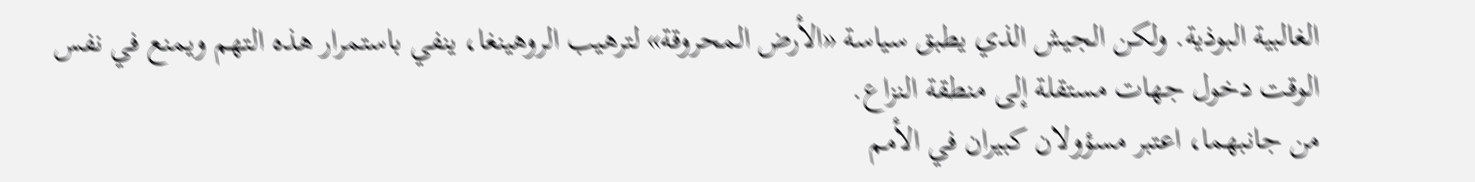الغالبية البوذية. ولكن الجيش الذي يطبق سياسة «الأرض المحروقة» لترهيب الروهينغا، ينفي باستمرار هذه التهم ويمنع في نفس الوقت دخول جهات مستقلة إلى منطقة النزاع.
من جانبهما، اعتبر مسؤولان كبيران في الأمم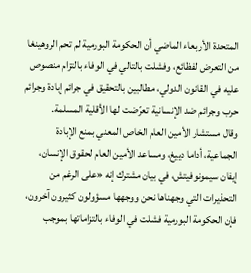المتحدة الأربعاء الماضي أن الحكومة البورمية لم تحم الروهينغا من التعرض لفظائع، وفشلت بالتالي في الوفاء بالتزام منصوص عليه في القانون الدولي، مطالبين بالتحقيق في جرائم إبادة وجرائم حرب وجرائم ضد الإنسانية تعرّضت لها الأقلية المسلمة.
وقال مستشار الأمين العام الخاص المعني بمنع الإبادة الجماعية، أداما دييغ، ومساعد الأمين العام لحقوق الإنسان، إيفان سيمونوفيتش، في بيان مشترك إنه «على الرغم من التحذيرات التي وجهناها نحن ووجهها مسؤولون كثيرون آخرون، فإن الحكومة البورمية فشلت في الوفاء بالتزاماتها بموجب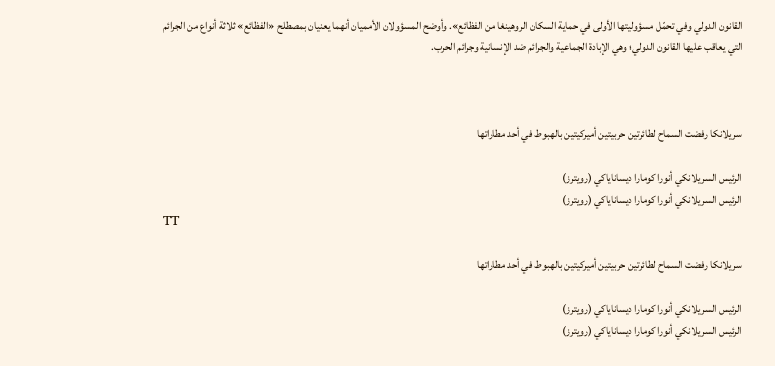القانون الدولي وفي تحمّل مسؤوليتها الأولى في حماية السكان الروهينغا من الفظائع». وأوضح المسؤولان الأمميان أنهما يعنيان بمصطلح «الفظائع» ثلاثة أنواع من الجرائم التي يعاقب عليها القانون الدولي؛ وهي الإبادة الجماعية والجرائم ضد الإنسانية وجرائم الحرب.



سريلانكا رفضت السماح لطائرتين حربيتين أميركيتين بالهبوط في أحد مطاراتها

الرئيس السريلانكي أنورا كومارا ديساناياكي (رويترز)
الرئيس السريلانكي أنورا كومارا ديساناياكي (رويترز)
TT

سريلانكا رفضت السماح لطائرتين حربيتين أميركيتين بالهبوط في أحد مطاراتها

الرئيس السريلانكي أنورا كومارا ديساناياكي (رويترز)
الرئيس السريلانكي أنورا كومارا ديساناياكي (رويترز)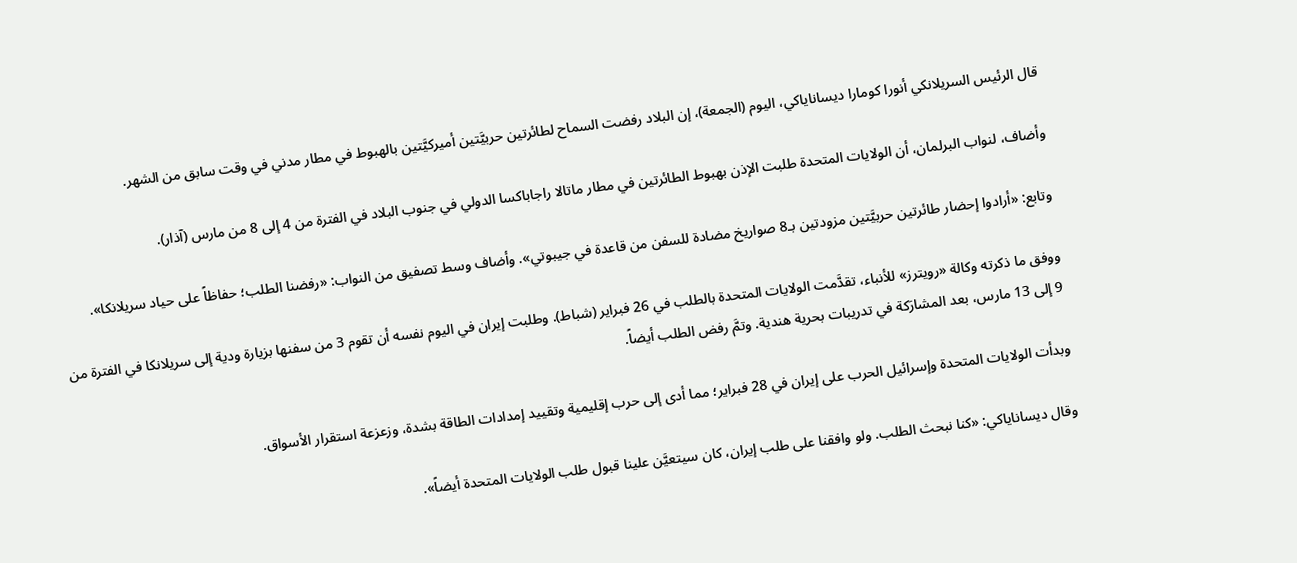قال الرئيس السريلانكي أنورا كومارا ديساناياكي، اليوم (الجمعة)، إن البلاد رفضت السماح لطائرتين حربيَّتين أميركيَّتين بالهبوط في مطار مدني في وقت سابق من الشهر.

وأضاف، لنواب البرلمان، أن الولايات المتحدة طلبت الإذن بهبوط الطائرتين في مطار ماتالا راجاباكسا الدولي في جنوب البلاد في الفترة من 4 إلى 8 من مارس (آذار).

وتابع: «أرادوا إحضار طائرتين حربيَّتين مزودتين بـ8 صواريخ مضادة للسفن من قاعدة في جيبوتي». وأضاف وسط تصفيق من النواب: «رفضنا الطلب؛ حفاظاً على حياد سريلانكا».

ووفق ما ذكرته وكالة «رويترز» للأنباء، تقدَّمت الولايات المتحدة بالطلب في 26 فبراير (شباط). وطلبت إيران في اليوم نفسه أن تقوم 3 من سفنها بزيارة ودية إلى سريلانكا في الفترة من 9 إلى 13 مارس، بعد المشارَكة في تدريبات بحرية هندية. وتمَّ رفض الطلب أيضاً.

وبدأت الولايات المتحدة وإسرائيل الحرب على إيران في 28 فبراير؛ مما أدى إلى حرب إقليمية وتقييد إمدادات الطاقة بشدة، وزعزعة استقرار الأسواق.

وقال ديساناياكي: «كنا نبحث الطلب. ولو وافقنا على طلب إيران، كان سيتعيَّن علينا قبول طلب الولايات المتحدة أيضاً».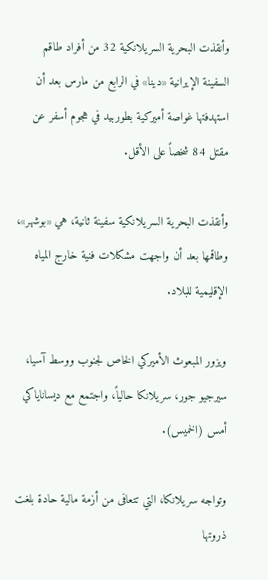وأنقذت البحرية السريلانكية 32 من أفراد طاقم السفينة الإيرانية «دينا» في الرابع من مارس بعد أن استهدفتها غواصة أميركية بطوربيد في هجوم أسفر عن مقتل 84 شخصاً على الأقل.

وأنقذت البحرية السريلانكية سفينة ثانية، هي «بوشهر»، وطاقمها بعد أن واجهت مشكلات فنية خارج المياه الإقليمية للبلاد.

ويزور المبعوث الأميركي الخاص لجنوب ووسط آسيا، سيرجيو جور، سريلانكا حالياً، واجتمع مع ديساناياكي أمس (الخميس).

وتواجه سريلانكا، التي تتعافى من أزمة مالية حادة بلغت ذروتها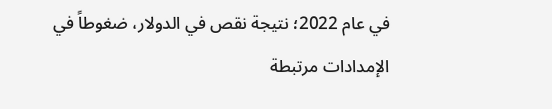في عام 2022؛ نتيجة نقص في الدولار، ضغوطاً في الإمدادات مرتبطة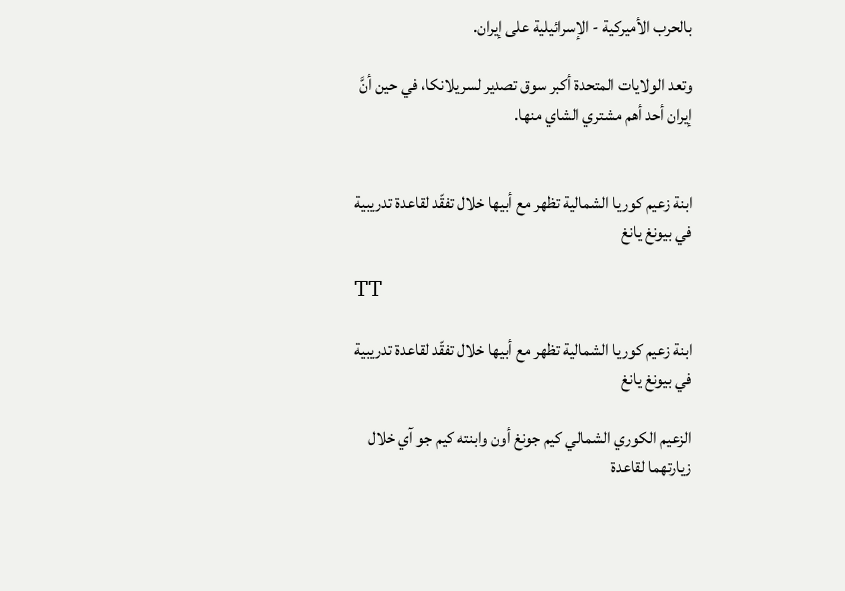بالحرب الأميركية - الإسرائيلية على إيران.

وتعد الولايات المتحدة أكبر سوق تصدير لسريلانكا، في حين أنَّ إيران أحد أهم مشتري الشاي منها.


ابنة زعيم كوريا الشمالية تظهر مع أبيها خلال تفقّد لقاعدة تدريبية في بيونغ يانغ

TT

ابنة زعيم كوريا الشمالية تظهر مع أبيها خلال تفقّد لقاعدة تدريبية في بيونغ يانغ

الزعيم الكوري الشمالي كيم جونغ أون وابنته كيم جو آي خلال زيارتهما لقاعدة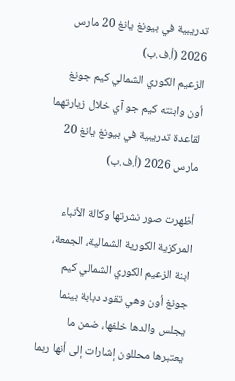تدريبية في بيونغ يانغ 20 مارس 2026 (أ.ف.ب)
الزعيم الكوري الشمالي كيم جونغ أون وابنته كيم جو آي خلال زيارتهما لقاعدة تدريبية في بيونغ يانغ 20 مارس 2026 (أ.ف.ب)

أظهرت صور نشرتها وكالة الأنباء المركزية الكورية الشمالية، الجمعة، ابنة الزعيم الكوري الشمالي كيم جونغ أون وهي تقود دبابة بينما يجلس والدها خلفها، ضمن ما يعتبرها محللون إشارات إلى أنها ربما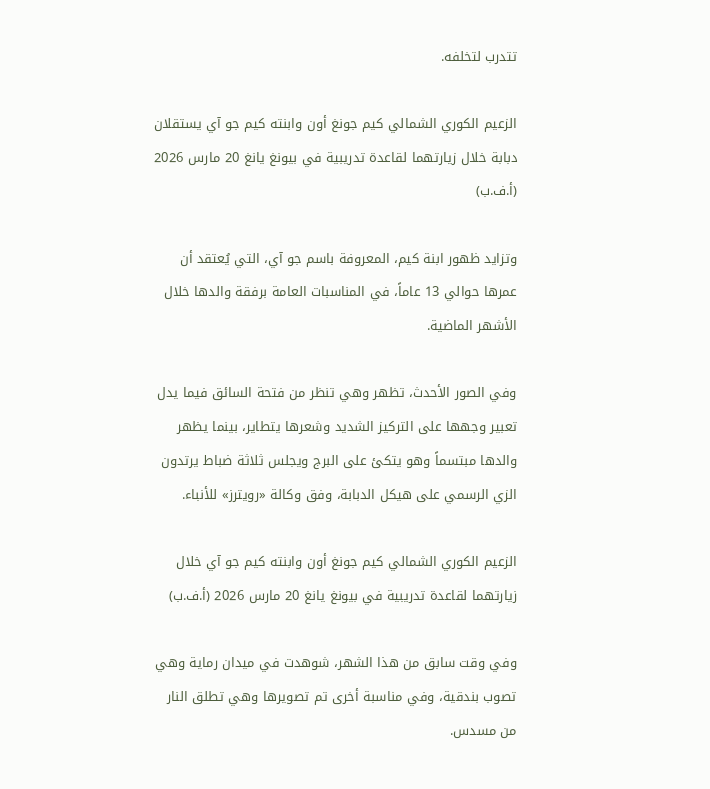تتدرب لتخلفه.

الزعيم الكوري الشمالي كيم جونغ أون وابنته كيم جو آي يستقلان دبابة خلال زيارتهما لقاعدة تدريبية في بيونغ يانغ 20 مارس 2026 (أ.ف.ب)

وتزايد ظهور ابنة كيم، المعروفة باسم جو آي، التي يُعتقد أن عمرها حوالي 13 عاماً، في المناسبات العامة برفقة والدها خلال الأشهر الماضية.

وفي الصور الأحدث، تظهر وهي تنظر من فتحة السائق فيما يدل تعبير وجهها على التركيز الشديد وشعرها يتطاير، بينما يظهر والدها مبتسماً وهو يتكئ على البرج ويجلس ثلاثة ضباط يرتدون الزي الرسمي على هيكل الدبابة، وفق وكالة «رويترز» للأنباء.

الزعيم الكوري الشمالي كيم جونغ أون وابنته كيم جو آي خلال زيارتهما لقاعدة تدريبية في بيونغ يانغ 20 مارس 2026 (أ.ف.ب)

وفي وقت سابق من هذا الشهر، شوهدت في ميدان رماية وهي تصوب بندقية، وفي مناسبة أخرى تم تصويرها وهي تطلق النار من مسدس.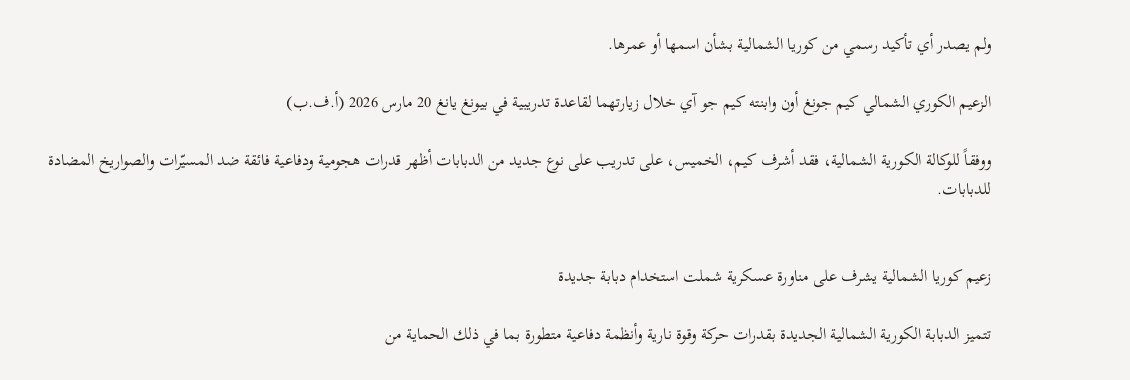ولم يصدر أي تأكيد رسمي من كوريا الشمالية بشأن اسمها أو عمرها.

الزعيم الكوري الشمالي كيم جونغ أون وابنته كيم جو آي خلال زيارتهما لقاعدة تدريبية في بيونغ يانغ 20 مارس 2026 (أ.ف.ب)

ووفقاً للوكالة الكورية الشمالية، فقد أشرف كيم، الخميس، على تدريب على نوع جديد من الدبابات أظهر قدرات هجومية ودفاعية فائقة ضد المسيّرات والصواريخ المضادة للدبابات.


زعيم كوريا الشمالية يشرف على مناورة عسكرية شملت استخدام دبابة جديدة

تتميز الدبابة الكورية الشمالية الجديدة بقدرات حركة وقوة نارية وأنظمة دفاعية متطورة بما في ذلك الحماية من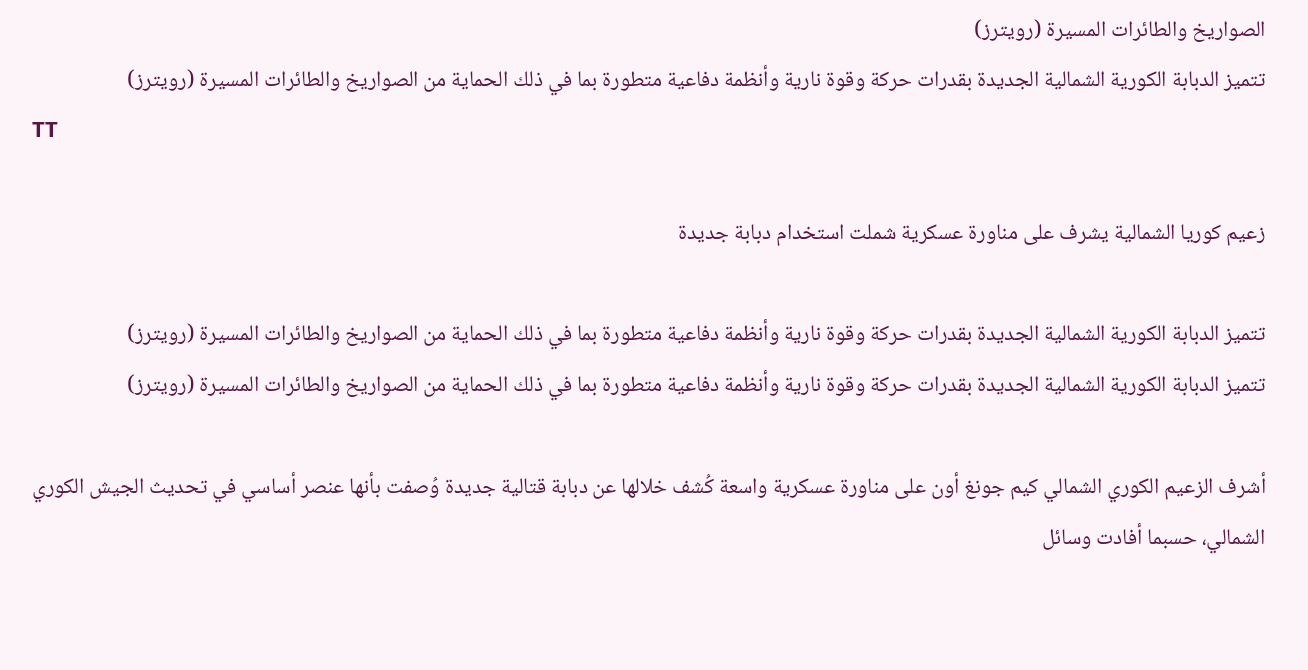الصواريخ والطائرات المسيرة (رويترز)
تتميز الدبابة الكورية الشمالية الجديدة بقدرات حركة وقوة نارية وأنظمة دفاعية متطورة بما في ذلك الحماية من الصواريخ والطائرات المسيرة (رويترز)
TT

زعيم كوريا الشمالية يشرف على مناورة عسكرية شملت استخدام دبابة جديدة

تتميز الدبابة الكورية الشمالية الجديدة بقدرات حركة وقوة نارية وأنظمة دفاعية متطورة بما في ذلك الحماية من الصواريخ والطائرات المسيرة (رويترز)
تتميز الدبابة الكورية الشمالية الجديدة بقدرات حركة وقوة نارية وأنظمة دفاعية متطورة بما في ذلك الحماية من الصواريخ والطائرات المسيرة (رويترز)

أشرف الزعيم الكوري الشمالي كيم جونغ أون على مناورة عسكرية واسعة كُشف خلالها عن دبابة قتالية جديدة وُصفت بأنها عنصر أساسي في تحديث الجيش الكوري الشمالي، حسبما أفادت وسائل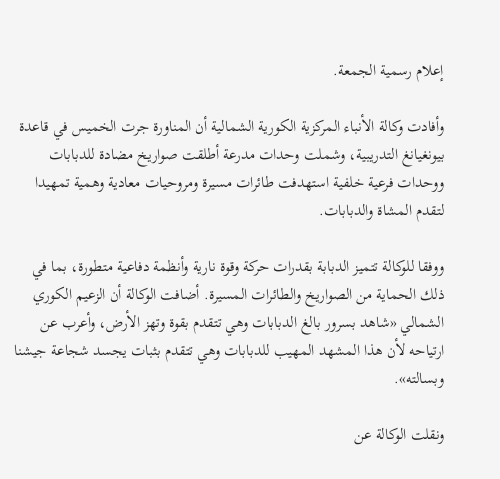إعلام رسمية الجمعة.

وأفادت وكالة الأنباء المركزية الكورية الشمالية أن المناورة جرت الخميس في قاعدة بيونغيانغ التدريبية، وشملت وحدات مدرعة أطلقت صواريخ مضادة للدبابات ووحدات فرعية خلفية استهدفت طائرات مسيرة ومروحيات معادية وهمية تمهيدا لتقدم المشاة والدبابات.

ووفقا للوكالة تتميز الدبابة بقدرات حركة وقوة نارية وأنظمة دفاعية متطورة، بما في ذلك الحماية من الصواريخ والطائرات المسيرة. أضافت الوكالة أن الزعيم الكوري الشمالي «شاهد بسرور بالغ الدبابات وهي تتقدم بقوة وتهز الأرض، وأعرب عن ارتياحه لأن هذا المشهد المهيب للدبابات وهي تتقدم بثبات يجسد شجاعة جيشنا وبسالته».

ونقلت الوكالة عن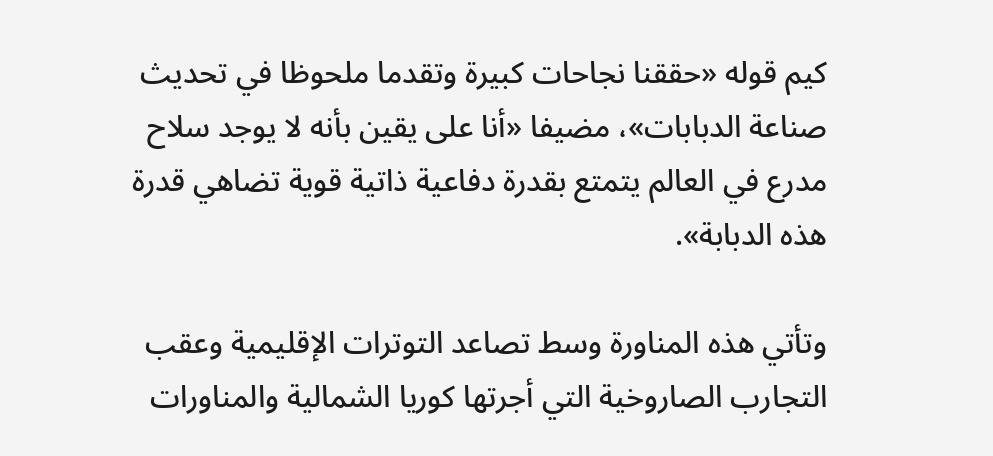كيم قوله «حققنا نجاحات كبيرة وتقدما ملحوظا في تحديث صناعة الدبابات»، مضيفا «أنا على يقين بأنه لا يوجد سلاح مدرع في العالم يتمتع بقدرة دفاعية ذاتية قوية تضاهي قدرة هذه الدبابة».

وتأتي هذه المناورة وسط تصاعد التوترات الإقليمية وعقب التجارب الصاروخية التي أجرتها كوريا الشمالية والمناورات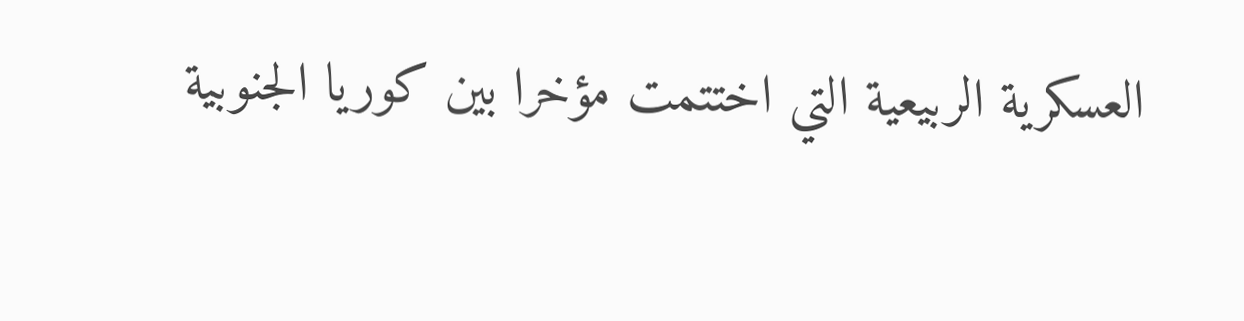العسكرية الربيعية التي اختتمت مؤخرا بين كوريا الجنوبية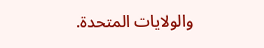والولايات المتحدة.